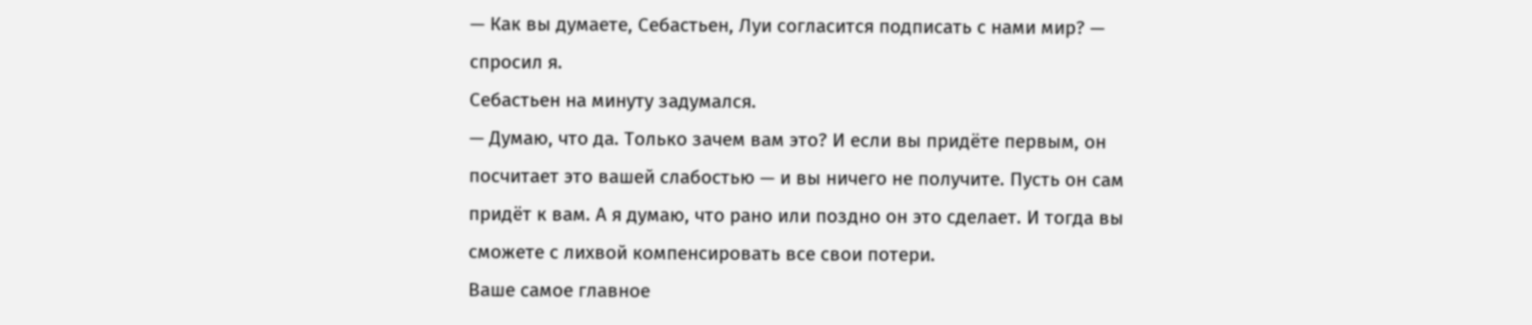— Как вы думаете, Себастьен, Луи согласится подписать с нами мир? — спросил я.
Себастьен на минуту задумался.
— Думаю, что да. Только зачем вам это? И если вы придёте первым, он посчитает это вашей слабостью — и вы ничего не получите. Пусть он сам придёт к вам. А я думаю, что рано или поздно он это сделает. И тогда вы сможете с лихвой компенсировать все свои потери.
Ваше самое главное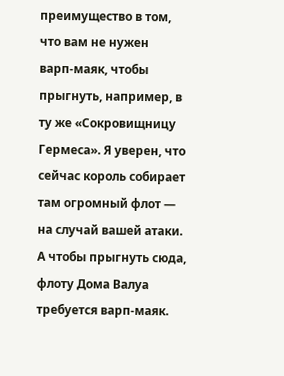преимущество в том, что вам не нужен варп‑маяк, чтобы прыгнуть, например, в ту же «Сокровищницу Гермеса». Я уверен, что сейчас король собирает там огромный флот — на случай вашей атаки. А чтобы прыгнуть сюда, флоту Дома Валуа требуется варп‑маяк.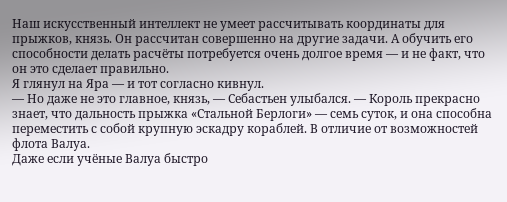Наш искусственный интеллект не умеет рассчитывать координаты для прыжков, князь. Он рассчитан совершенно на другие задачи. А обучить его способности делать расчёты потребуется очень долгое время — и не факт, что он это сделает правильно.
Я глянул на Яра — и тот согласно кивнул.
— Но даже не это главное, князь, — Себастьен улыбался. — Король прекрасно знает, что дальность прыжка «Стальной Берлоги» — семь суток, и она способна переместить с собой крупную эскадру кораблей. В отличие от возможностей флота Валуа.
Даже если учёные Валуа быстро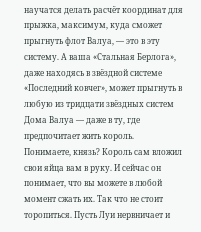научатся делать расчёт координат для прыжка, максимум, куда сможет прыгнуть флот Валуа, — это в эту систему. А ваша «Стальная Берлога», даже находясь в звёздной системе «Последний ковчег», может прыгнуть в любую из тридцати звёздных систем Дома Валуа — даже в ту, где предпочитает жить король.
Понимаете, князь? Король сам вложил свои яйца вам в руку. И сейчас он понимает, что вы можете в любой момент сжать их. Так что не стоит торопиться. Пусть Луи нервничает и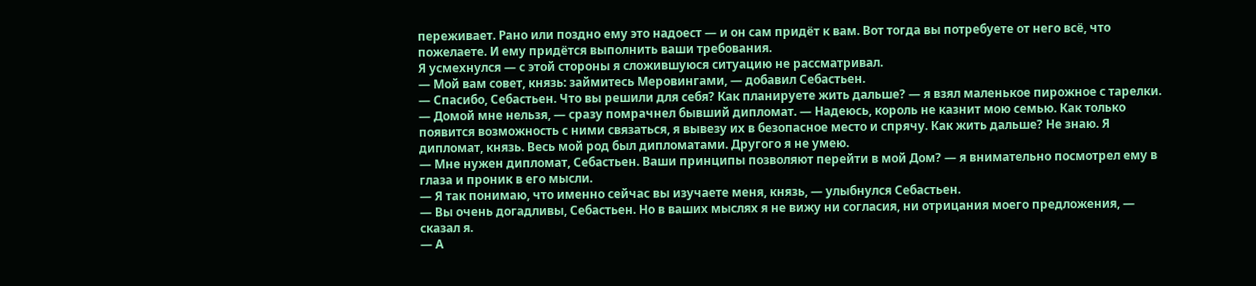переживает. Рано или поздно ему это надоест — и он сам придёт к вам. Вот тогда вы потребуете от него всё, что пожелаете. И ему придётся выполнить ваши требования.
Я усмехнулся — с этой стороны я сложившуюся ситуацию не рассматривал.
— Мой вам совет, князь: займитесь Меровингами, — добавил Себастьен.
— Спасибо, Себастьен. Что вы решили для себя? Как планируете жить дальше? — я взял маленькое пирожное с тарелки.
— Домой мне нельзя, — сразу помрачнел бывший дипломат. — Надеюсь, король не казнит мою семью. Как только появится возможность с ними связаться, я вывезу их в безопасное место и спрячу. Как жить дальше? Не знаю. Я дипломат, князь. Весь мой род был дипломатами. Другого я не умею.
— Мне нужен дипломат, Себастьен. Ваши принципы позволяют перейти в мой Дом? — я внимательно посмотрел ему в глаза и проник в его мысли.
— Я так понимаю, что именно сейчас вы изучаете меня, князь, — улыбнулся Себастьен.
— Вы очень догадливы, Себастьен. Но в ваших мыслях я не вижу ни согласия, ни отрицания моего предложения, — сказал я.
— А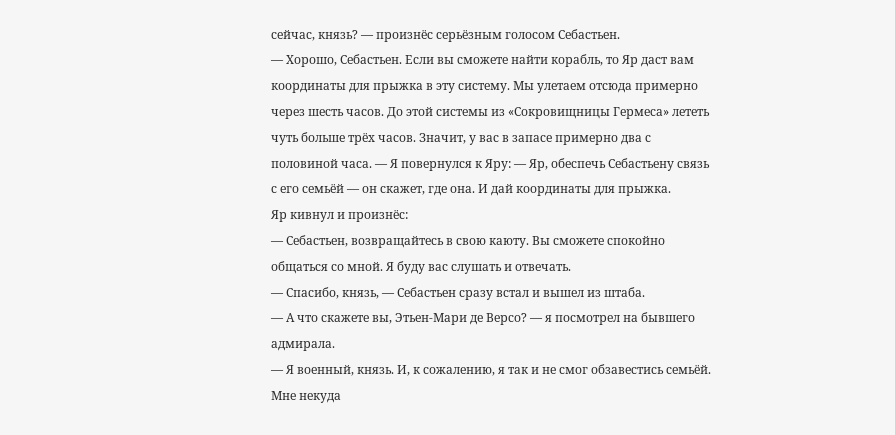сейчас, князь? — произнёс серьёзным голосом Себастьен.
— Хорошо, Себастьен. Если вы сможете найти корабль, то Яр даст вам координаты для прыжка в эту систему. Мы улетаем отсюда примерно через шесть часов. До этой системы из «Сокровищницы Гермеса» лететь чуть больше трёх часов. Значит, у вас в запасе примерно два с половиной часа. — Я повернулся к Яру: — Яр, обеспечь Себастьену связь с его семьёй — он скажет, где она. И дай координаты для прыжка.
Яр кивнул и произнёс:
— Себастьен, возвращайтесь в свою каюту. Вы сможете спокойно общаться со мной. Я буду вас слушать и отвечать.
— Спасибо, князь, — Себастьен сразу встал и вышел из штаба.
— А что скажете вы, Этьен‑Мари де Версо? — я посмотрел на бывшего адмирала.
— Я военный, князь. И, к сожалению, я так и не смог обзавестись семьёй. Мне некуда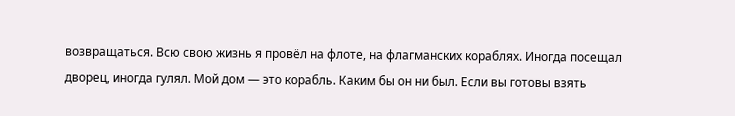возвращаться. Всю свою жизнь я провёл на флоте, на флагманских кораблях. Иногда посещал дворец, иногда гулял. Мой дом — это корабль. Каким бы он ни был. Если вы готовы взять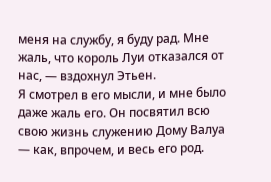меня на службу, я буду рад. Мне жаль, что король Луи отказался от нас, — вздохнул Этьен.
Я смотрел в его мысли, и мне было даже жаль его. Он посвятил всю свою жизнь служению Дому Валуа — как, впрочем, и весь его род.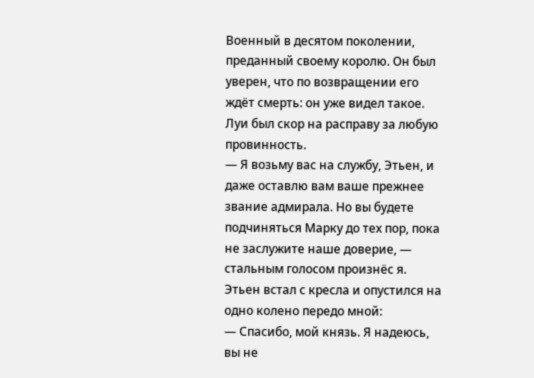Военный в десятом поколении, преданный своему королю. Он был уверен, что по возвращении его ждёт смерть: он уже видел такое. Луи был скор на расправу за любую провинность.
— Я возьму вас на службу, Этьен, и даже оставлю вам ваше прежнее звание адмирала. Но вы будете подчиняться Марку до тех пор, пока не заслужите наше доверие, — стальным голосом произнёс я.
Этьен встал с кресла и опустился на одно колено передо мной:
— Спасибо, мой князь. Я надеюсь, вы не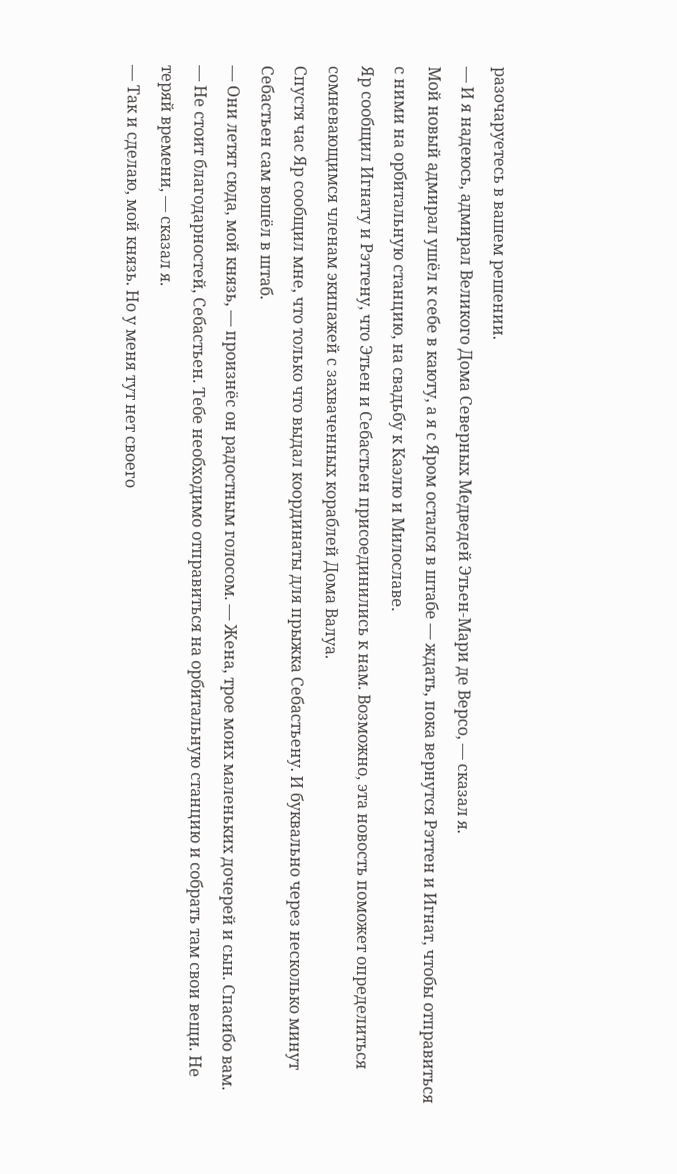разочаруетесь в вашем решении.
— И я надеюсь, адмирал Великого Дома Северных Медведей Этьен‑Мари де Версо, — сказал я.
Мой новый адмирал ушёл к себе в каюту, а я с Яром остался в штабе — ждать, пока вернутся Рэттен и Игнат, чтобы отправиться с ними на орбитальную станцию, на свадьбу к Каэлю и Милославе.
Яр сообщил Игнату и Рэттену, что Этьен и Себастьен присоединились к нам. Возможно, эта новость поможет определиться сомневающимся членам экипажей с захваченных кораблей Дома Валуа.
Спустя час Яр сообщил мне, что только что выдал координаты для прыжка Себастьену. И буквально через несколько минут Себастьен сам вошёл в штаб.
— Они летят сюда, мой князь, — произнёс он радостным голосом. — Жена, трое моих маленьких дочерей и сын. Спасибо вам.
— Не стоит благодарностей, Себастьен. Тебе необходимо отправиться на орбитальную станцию и собрать там свои вещи. Не теряй времени, — сказал я.
— Так и сделаю, мой князь. Но у меня тут нет своего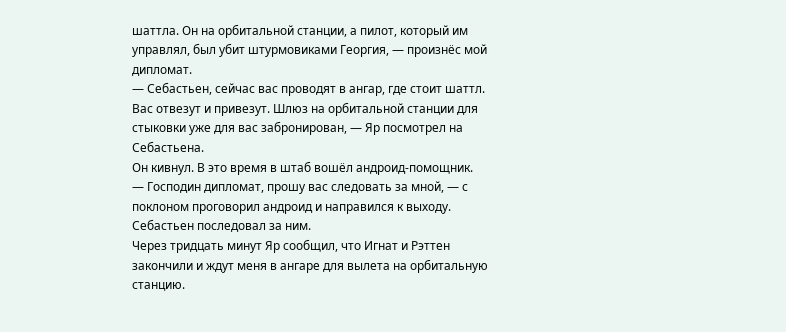шаттла. Он на орбитальной станции, а пилот, который им управлял, был убит штурмовиками Георгия, — произнёс мой дипломат.
— Себастьен, сейчас вас проводят в ангар, где стоит шаттл. Вас отвезут и привезут. Шлюз на орбитальной станции для стыковки уже для вас забронирован, — Яр посмотрел на Себастьена.
Он кивнул. В это время в штаб вошёл андроид‑помощник.
— Господин дипломат, прошу вас следовать за мной, — с поклоном проговорил андроид и направился к выходу.
Себастьен последовал за ним.
Через тридцать минут Яр сообщил, что Игнат и Рэттен закончили и ждут меня в ангаре для вылета на орбитальную станцию.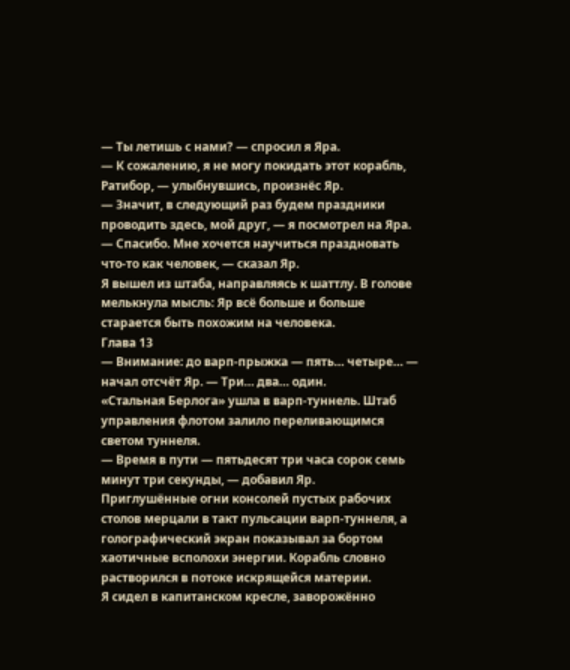— Ты летишь с нами? — спросил я Яра.
— К сожалению, я не могу покидать этот корабль, Ратибор, — улыбнувшись, произнёс Яр.
— Значит, в следующий раз будем праздники проводить здесь, мой друг, — я посмотрел на Яра.
— Спасибо. Мне хочется научиться праздновать что‑то как человек, — сказал Яр.
Я вышел из штаба, направляясь к шаттлу. В голове мелькнула мысль: Яр всё больше и больше старается быть похожим на человека.
Глава 13
— Внимание: до варп‑прыжка — пять… четыре… — начал отсчёт Яр. — Три… два… один.
«Стальная Берлога» ушла в варп‑туннель. Штаб управления флотом залило переливающимся светом туннеля.
— Время в пути — пятьдесят три часа сорок семь минут три секунды, — добавил Яр.
Приглушённые огни консолей пустых рабочих столов мерцали в такт пульсации варп‑туннеля, а голографический экран показывал за бортом хаотичные всполохи энергии. Корабль словно растворился в потоке искрящейся материи.
Я сидел в капитанском кресле, заворожённо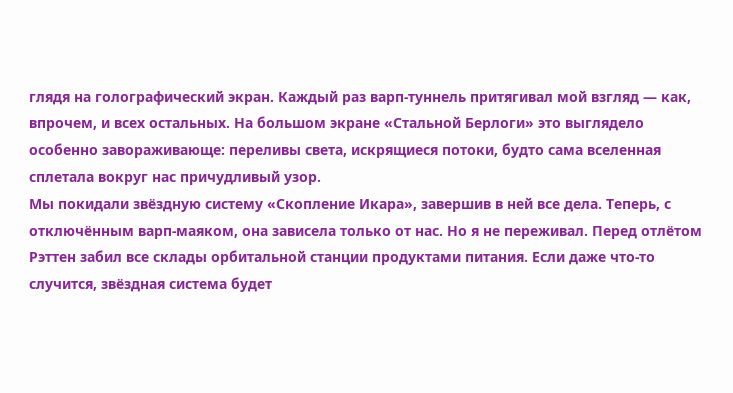глядя на голографический экран. Каждый раз варп‑туннель притягивал мой взгляд — как, впрочем, и всех остальных. На большом экране «Стальной Берлоги» это выглядело особенно завораживающе: переливы света, искрящиеся потоки, будто сама вселенная сплетала вокруг нас причудливый узор.
Мы покидали звёздную систему «Скопление Икара», завершив в ней все дела. Теперь, с отключённым варп‑маяком, она зависела только от нас. Но я не переживал. Перед отлётом Рэттен забил все склады орбитальной станции продуктами питания. Если даже что‑то случится, звёздная система будет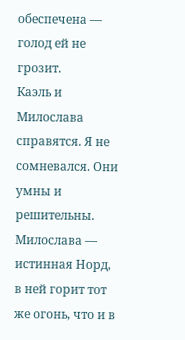обеспечена — голод ей не грозит.
Каэль и Милослава справятся. Я не сомневался. Они умны и решительны. Милослава — истинная Норд, в ней горит тот же огонь, что и в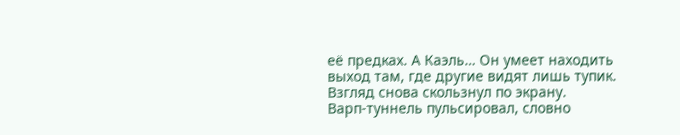её предках. А Каэль… Он умеет находить выход там, где другие видят лишь тупик.
Взгляд снова скользнул по экрану. Варп‑туннель пульсировал, словно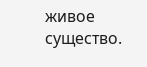живое существо.